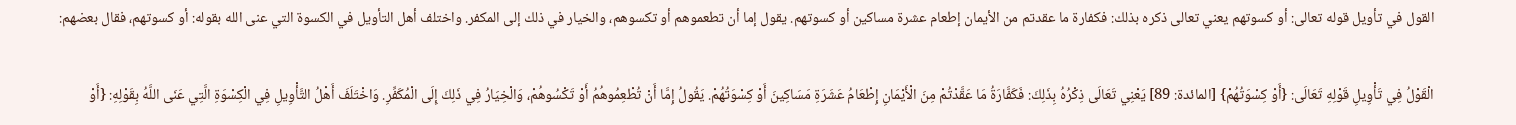القول في تأويل قوله تعالى: أو كسوتهم يعني تعالى ذكره بذلك: فكفارة ما عقدتم من الأيمان إطعام عشرة مساكين أو كسوتهم. يقول إما أن تطعموهم أو تكسوهم، والخيار في ذلك إلى المكفر. واختلف أهل التأويل في الكسوة التي عنى الله بقوله: أو كسوتهم، فقال بعضهم:

الْقَوْلُ فِي تَأْوِيلِ قَوْلِهِ تَعَالَى: {أَوْ كِسْوَتُهُمْ} [المائدة: 89] يَعْنِي تَعَالَى ذِكْرُهُ بِذَلِكَ: فَكَفَّارَةُ مَا عَقَّدْتُمْ مِنَ الْأَيْمَانِ إِطْعَامُ عَشَرَةِ مَسَاكِينَ أَوْ كِسْوَتُهُمْ. يَقُولُ إِمَّا أَنْ تُطْعِمُوهُمُ أَوْ تَكْسُوهُمْ، وَالْخِيَارُ فِي ذَلِكَ إِلَى الْمُكَفِّرِ. وَاخْتَلَفَ أَهْلُ التَّأْوِيلِ فِي الْكِسْوَةِ الَّتِي عَنَى اللَّهُ بِقَوْلِهِ: {أَوْ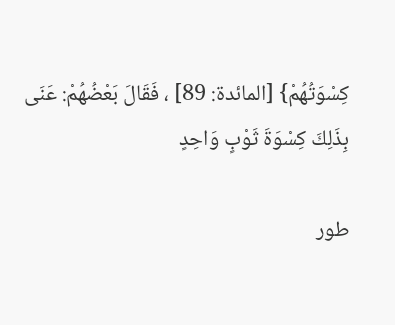كِسْوَتُهُمْ} [المائدة: 89] ، فَقَالَ بَعْضُهُمْ: عَنَى بِذَلِكَ كِسْوَةَ ثَوْبٍ وَاحِدٍ

طور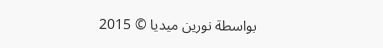بواسطة نورين ميديا © 2015